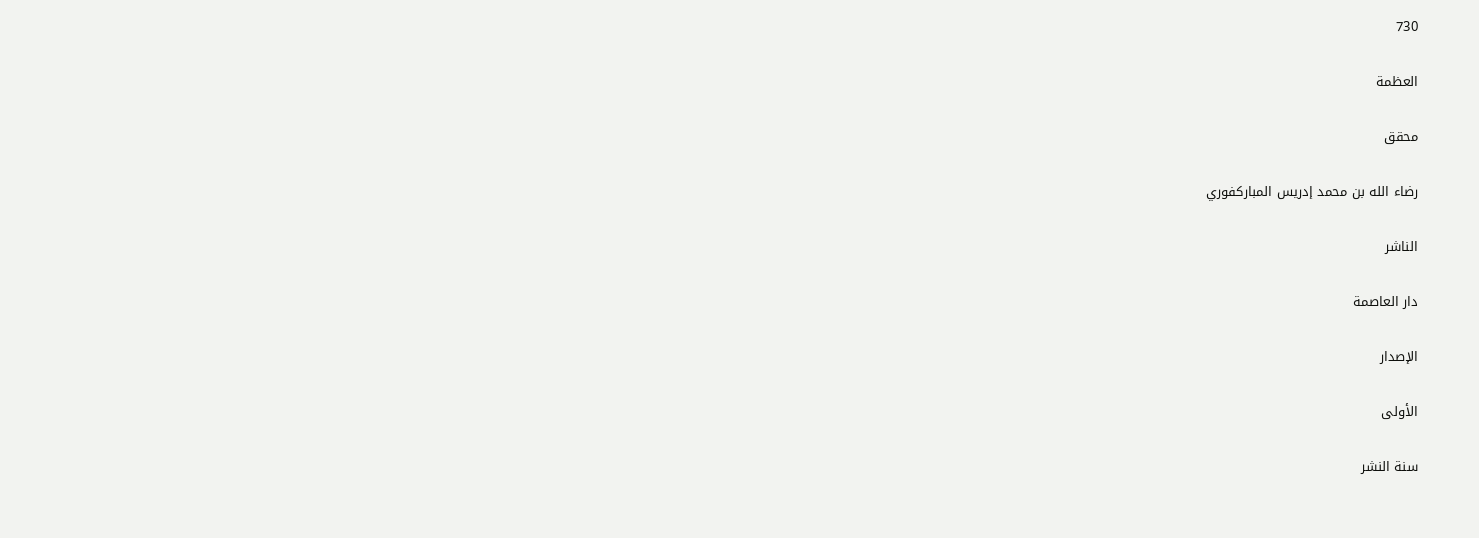730

العظمة

محقق

رضاء الله بن محمد إدريس المباركفوري

الناشر

دار العاصمة

الإصدار

الأولى

سنة النشر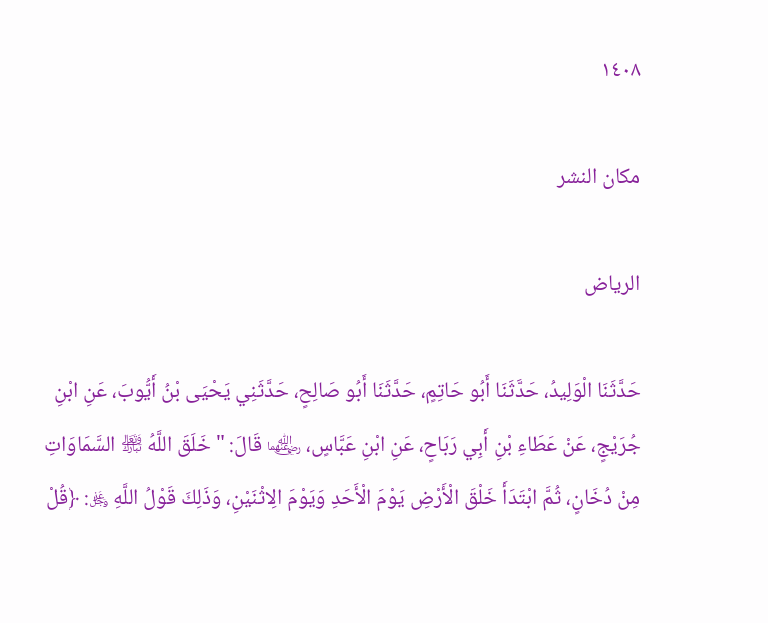١٤٠٨

مكان النشر

الرياض

حَدَّثَنَا الْوَلِيدُ، حَدَّثَنَا أَبُو حَاتِمٍ، حَدَّثَنَا أَبُو صَالِحٍ، حَدَّثَنِي يَحْيَى بْنُ أَيُّوبَ، عَنِ ابْنِ جُرَيْجٍ، عَنْ عَطَاءِ بْنِ أَبِي رَبَاحٍ، عَنِ ابْنِ عَبَّاسٍ، ﵄ قَالَ: " خَلَقَ اللَّهُ ﵎ السَّمَاوَاتِ مِنْ دُخَانٍ، ثُمَّ ابْتَدَأَ خَلْقَ الْأَرْضِ يَوْمَ الْأَحَدِ وَيَوْمَ الِاثْنَيْنِ، وَذَلِكَ قَوْلُ اللَّهِ ﷿: ﴿قُلْ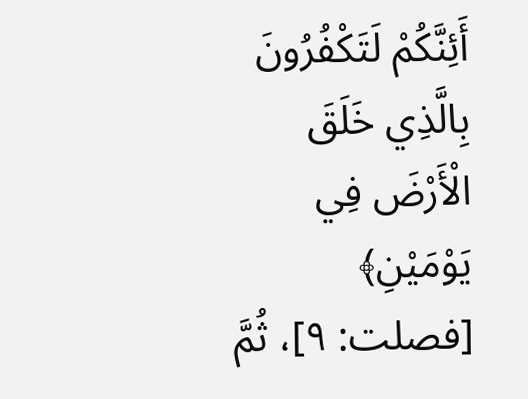أَئِنَّكُمْ لَتَكْفُرُونَ بِالَّذِي خَلَقَ الْأَرْضَ فِي يَوْمَيْنِ﴾ [فصلت: ٩]، ثُمَّ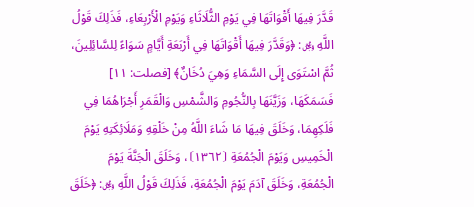قَدَّرَ فِيهَا أَقْوَاتَهَا فِي يَوْمِ الثُّلَاثَاءِ وَيَوْمِ الْأَرْبِعَاءِ، فَذَلِكَ قَوْلُ اللَّهِ ﷿: ﴿وَقَدَّرَ فِيهَا أَقْوَاتَهَا فِي أَرْبَعَةِ أَيَّامٍ سَوَاءً لِلسَّائِلِينَ، ثُمَّ اسْتَوَى إِلَى السَّمَاءِ وَهِيَ دُخَانٌ﴾ [فصلت: ١١] فَسَمَكَهَا، وَزَيَّنَهَا بِالنُّجُومِ وَالشَّمْسِ وَالْقَمَرِ أَجْرَاهُمَا فِي فَلَكِهِمَا، وَخَلَقَ فِيهَا مَا شَاءَ اللَّهُ مِنْ خَلْقِهِ وَمَلَائِكَتِهِ يَوْمَ الْخَمِيسِ وَيَوْمَ الْجُمُعَةِ ⦗١٣٦٢⦘، وَخَلَقَ الْجَنَّةَ يَوْمَ الْجُمُعَةِ، وَخَلَقَ آدَمَ يَوْمَ الْجُمُعَةِ، فَذَلِكَ قَوْلُ اللَّهِ ﷿: ﴿خَلَقَ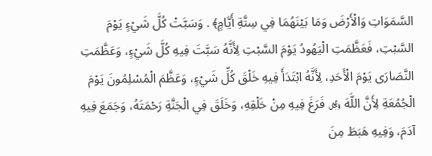السَّمَوَاتِ وَالْأَرْضَ وَمَا بَيْنَهُمَا فِي سِتَّةِ أَيَّامٍ﴾ . وَسَبَّتْ كُلَّ شَيْءٍ يَوْمَ السَّبْتِ، فَعَظَّمَتِ الْيَهُودُ يَوْمَ السَّبْتِ لِأَنَّهُ سَبَّتَ فِيهِ كُلَّ شَيْءٍ، وَعَظَّمَتِ النَّصَارَى يَوْمَ الْأَحَدِ، لِأَنَّهُ ابْتَدَأَ فِيهِ خَلْقَ كُلِّ شَيْءٍ، وَعَظَّمَ الْمُسْلِمُونَ يَوْمَ الْجُمُعَةِ لِأَنَّ اللَّهَ ﷿ فَرَغَ فِيهِ مِنْ خَلْقِهِ، وَخَلَقَ فِي الْجَنَّةِ رَحْمَتَهُ، وَجَمَعَ فِيهِ آدَمَ، وَفِيهِ هَبَطَ مِنَ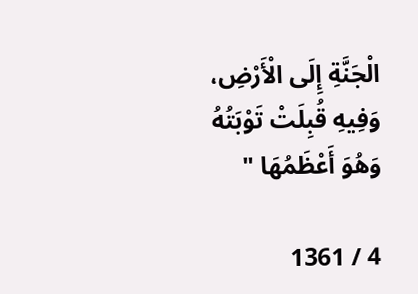الْجَنَّةِ إِلَى الْأَرْضِ، وَفِيهِ قُبِلَتْ تَوْبَتُهُ وَهُوَ أَعْظَمُهَا "

4 / 1361